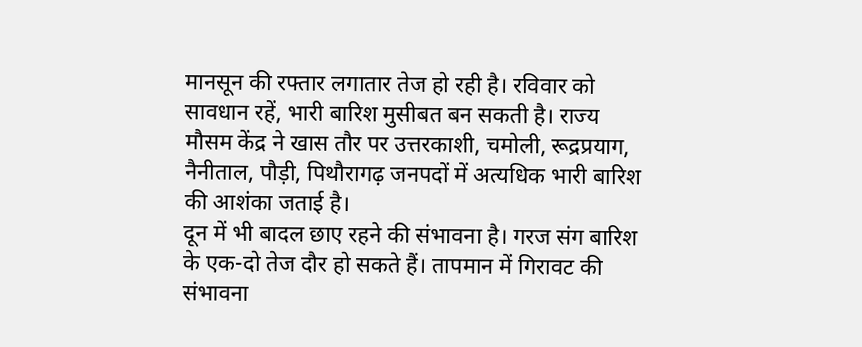मानसून की रफ्तार लगातार तेज हो रही है। रविवार को सावधान रहें, भारी बारिश मुसीबत बन सकती है। राज्य मौसम केंद्र ने खास तौर पर उत्तरकाशी, चमोली, रूद्रप्रयाग, नैनीताल, पौड़ी, पिथौरागढ़ जनपदों में अत्यधिक भारी बारिश की आशंका जताई है।
दून में भी बादल छाए रहने की संभावना है। गरज संग बारिश के एक-दो तेज दौर हो सकते हैं। तापमान में गिरावट की संभावना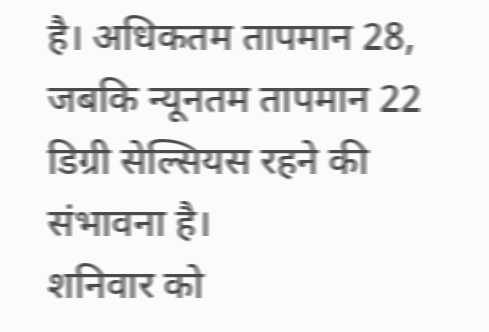है। अधिकतम तापमान 28, जबकि न्यूनतम तापमान 22 डिग्री सेल्सियस रहने की संभावना है।
शनिवार को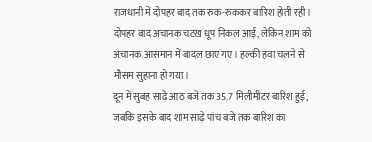राजधानी में दोपहर बाद तक रुक-रुककर बारिश होती रही। दोपहर बाद अचानक चटख धूप निकल आई, लेकिन शाम को अचानक आसमान में बादल छाए गए। हल्की हवा चलने से मौसम सुहाना हो गया।
दून में सुबह साढ़े आठ बजे तक 35.7 मिलीमीटर बारिश हुई, जबकि इसके बाद शाम साढ़े पांच बजे तक बारिश का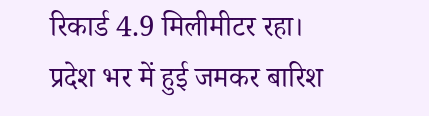रिकार्ड 4.9 मिलीमीटर रहा।
प्रदेश भर में हुई जमकर बारिश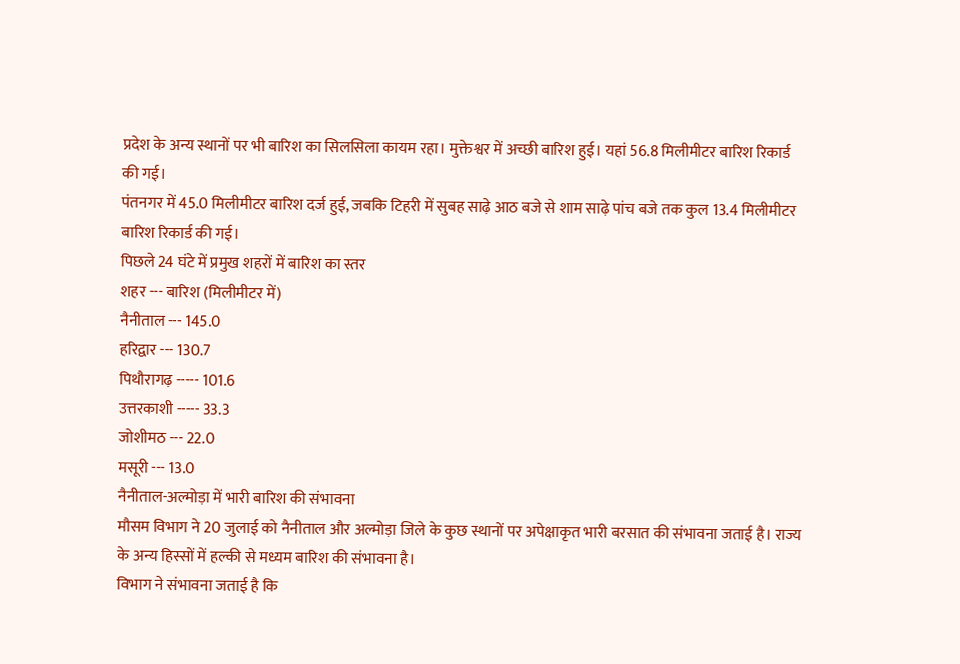प्रदेश के अन्य स्थानों पर भी बारिश का सिलसिला कायम रहा। मुक्तेश्वर में अच्छी बारिश हुई। यहां 56.8 मिलीमीटर बारिश रिकार्ड की गई।
पंतनगर में 45.0 मिलीमीटर बारिश दर्ज हुई, जबकि टिहरी में सुबह साढ़े आठ बजे से शाम साढ़े पांच बजे तक कुल 13.4 मिलीमीटर बारिश रिकार्ड की गई।
पिछले 24 घंटे में प्रमुख शहरों में बारिश का स्तर
शहर --- बारिश (मिलीमीटर में)
नैनीताल --- 145.0
हरिद्वार --- 130.7
पिथौरागढ़ ----- 101.6
उत्तरकाशी ----- 33.3
जोशीमठ --- 22.0
मसूरी --- 13.0
नैनीताल-अल्मोड़ा में भारी बारिश की संभावना
मौसम विभाग ने 20 जुलाई को नैनीताल और अल्मोड़ा जिले के कुछ स्थानों पर अपेक्षाकृत भारी बरसात की संभावना जताई है। राज्य के अन्य हिस्सों में हल्की से मध्यम बारिश की संभावना है।
विभाग ने संभावना जताई है कि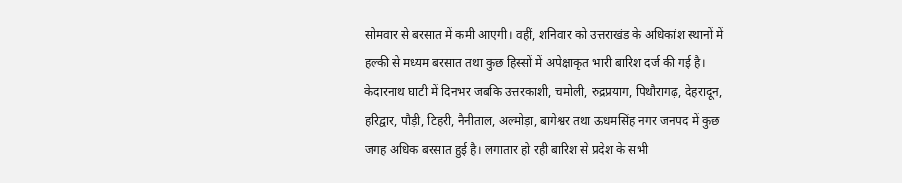सोमवार से बरसात में कमी आएगी। वहीं, शनिवार को उत्तराखंड के अधिकांश स्थानों में हल्की से मध्यम बरसात तथा कुछ हिस्सों में अपेक्षाकृत भारी बारिश दर्ज की गई है।
केदारनाथ घाटी में दिनभर जबकि उत्तरकाशी, चमोली, रुद्रप्रयाग, पिथौरागढ़, देहरादून, हरिद्वार, पौड़ी, टिहरी, नैनीताल, अल्मोड़ा, बागेश्वर तथा ऊधमसिंह नगर जनपद में कुछ जगह अधिक बरसात हुई है। लगातार हो रही बारिश से प्रदेश के सभी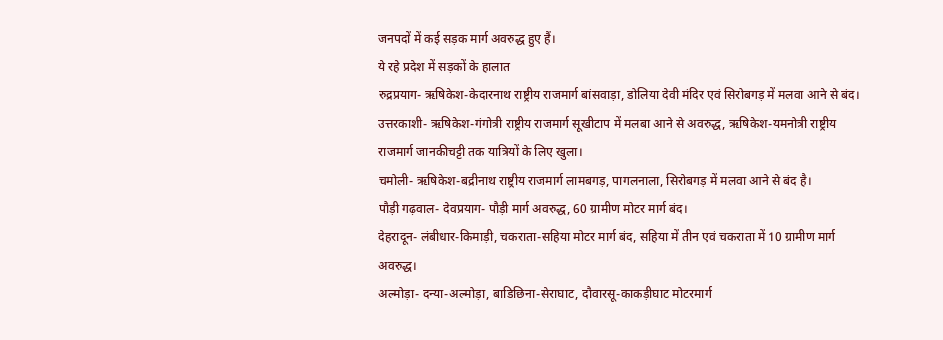जनपदों में कई सड़क मार्ग अवरुद्ध हुए हैं।
ये रहे प्रदेश में सड़कों के हालात
रुद्रप्रयाग- ऋषिकेश-केदारनाथ राष्ट्रीय राजमार्ग बांसवाड़ा, डोलिया देवी मंदिर एवं सिरोबगड़ में मलवा आने से बंद।
उत्तरकाशी- ऋषिकेश-गंगोत्री राष्ट्रीय राजमार्ग सूखीटाप में मलबा आने से अवरुद्ध, ऋषिकेश-यमनोत्री राष्ट्रीय राजमार्ग जानकीचट्टी तक यात्रियों के लिए खुला।
चमोली- ऋषिकेश-बद्रीनाथ राष्ट्रीय राजमार्ग लामबगड़, पागलनाला, सिरोबगड़ में मलवा आने से बंद है।
पौड़ी गढ़वाल- देवप्रयाग- पौड़ी मार्ग अवरुद्ध, 60 ग्रामीण मोटर मार्ग बंद।
देहरादून- लंबीधार-किमाड़ी, चकराता-सहिया मोटर मार्ग बंद, सहिया में तीन एवं चकराता में 10 ग्रामीण मार्ग अवरुद्ध।
अल्मोड़ा- दन्या-अल्मोड़ा, बाडिछिना-सेराघाट, दौवारसू-काकड़ीघाट मोटरमार्ग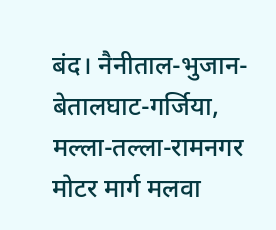बंद। नैनीताल-भुजान-बेतालघाट-गर्जिया, मल्ला-तल्ला-रामनगर मोटर मार्ग मलवा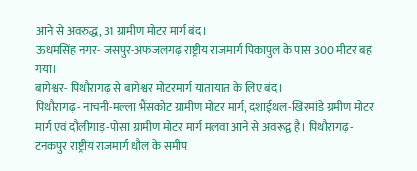आने से अवरुद्ध, 31 ग्रामीण मोटर मार्ग बंद।
ऊधमसिंह नगर- जसपुर-अफजलगढ़ राष्ट्रीय राजमार्ग पिकापुल के पास 300 मीटर बह गया।
बागेश्वर- पिथौरागढ़ से बागेश्वर मोटरमार्ग यातायात के लिए बंद।
पिथौरागढ़- नाचनी-मल्ला भैंसकोट ग्रामीण मोटर मार्ग, दशाईथल-खिरमांडे ग्रमीण मोटर मार्ग एवं दौलीगाड़-पोसा ग्रामीण मोटर मार्ग मलवा आने से अवरूद्व है। पिथौरागढ़-टनकपुर राष्ट्रीय राजमार्ग धौल के समीप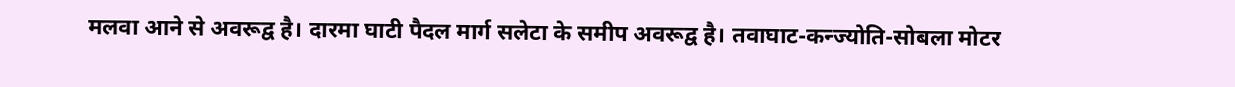मलवा आने से अवरूद्व है। दारमा घाटी पैदल मार्ग सलेटा के समीप अवरूद्व है। तवाघाट-कन्ज्योति-सोबला मोटर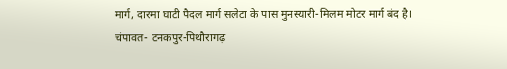मार्ग, दारमा घाटी पैदल मार्ग सलेटा के पास मुनस्यारी-मिलम मोटर मार्ग बंद है।
चंपावत- टनकपुर-पिथौरागढ़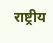राष्ट्रीय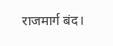राजमार्ग बंद।